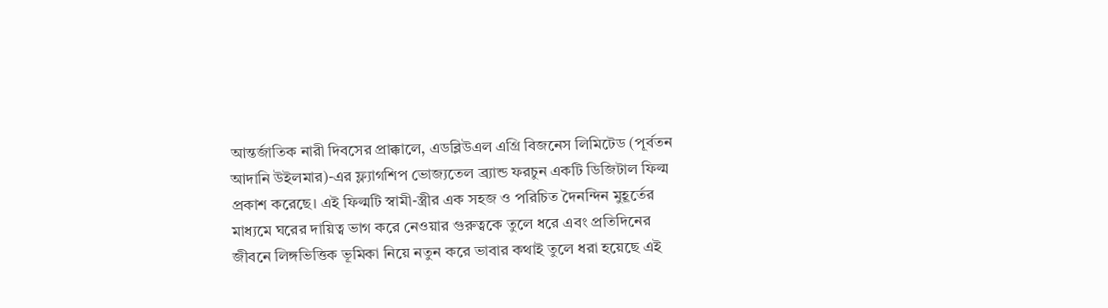আন্তর্জাতিক নারী দিবসের প্রাক্কালে, এডব্লিউএল এগ্রি বিজনেস লিমিটেড (পূর্বতন আদানি উইলমার)-এর ফ্ল্যাগশিপ ভোজ্যতেল ব্র্যান্ড ফরচুন একটি ডিজিটাল ফিল্ম প্রকাশ করেছে। এই ফিল্মটি স্বামী-স্ত্রীর এক সহজ ও পরিচিত দৈনন্দিন মুহূর্তের মাধ্যমে ঘরের দায়িত্ব ভাগ করে নেওয়ার গুরুত্বকে তুলে ধরে এবং প্রতিদিনের জীবনে লিঙ্গভিত্তিক ভূমিকা নিয়ে নতুন করে ভাবার কথাই তুলে ধরা হয়েছে এই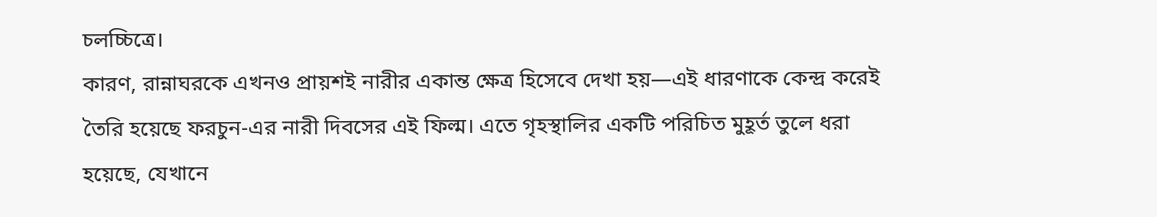চলচ্চিত্রে।
কারণ, রান্নাঘরকে এখনও প্রায়শই নারীর একান্ত ক্ষেত্র হিসেবে দেখা হয়—এই ধারণাকে কেন্দ্র করেই তৈরি হয়েছে ফরচুন-এর নারী দিবসের এই ফিল্ম। এতে গৃহস্থালির একটি পরিচিত মুহূর্ত তুলে ধরা হয়েছে, যেখানে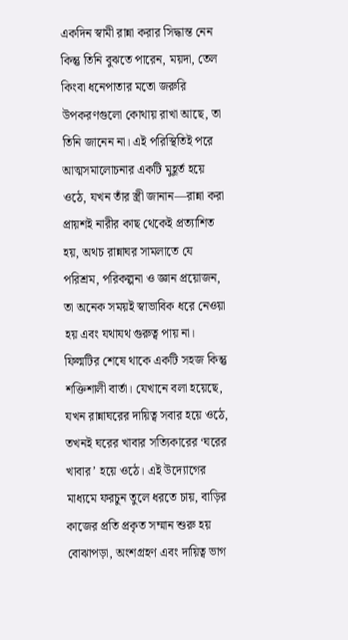একদিন স্বামী রান্না করার সিদ্ধান্ত নেন কিন্তু তিনি বুঝতে পারেন, ময়দা, তেল কিংবা ধনেপাতার মতো জরুরি উপকরণগুলো কোথায় রাখা আছে, তা তিনি জানেন না। এই পরিস্থিতিই পরে আত্মসমালোচনার একটি মুহূর্ত হয়ে ওঠে, যখন তাঁর স্ত্রী জানান—রান্না করা প্রায়শই নারীর কাছ থেকেই প্রত্যাশিত হয়, অথচ রান্নাঘর সামলাতে যে পরিশ্রম, পরিকল্পনা ও জ্ঞান প্রয়োজন, তা অনেক সময়ই স্বাভাবিক ধরে নেওয়া হয় এবং যথাযথ গুরুত্ব পায় না। ফিল্মটির শেষে থাকে একটি সহজ কিন্তু শক্তিশালী বার্তা। যেখানে বলা হয়েছে, যখন রান্নাঘরের দায়িত্ব সবার হয়ে ওঠে, তখনই ঘরের খাবার সত্যিকারের ‘ঘরের খাবার’ হয়ে ওঠে। এই উদ্যোগের মাধ্যমে ফরচুন তুলে ধরতে চায়, বাড়ির কাজের প্রতি প্রকৃত সম্মান শুরু হয় বোঝাপড়া, অংশগ্রহণ এবং দায়িত্ব ভাগ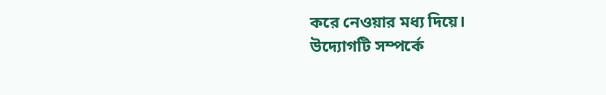করে নেওয়ার মধ্য দিয়ে।
উদ্যোগটি সম্পর্কে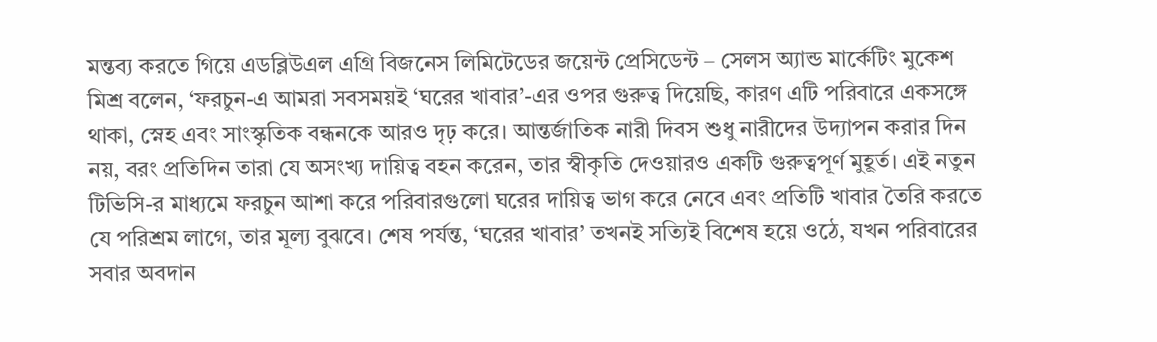মন্তব্য করতে গিয়ে এডব্লিউএল এগ্রি বিজনেস লিমিটেডের জয়েন্ট প্রেসিডেন্ট – সেলস অ্যান্ড মার্কেটিং মুকেশ মিশ্র বলেন, ‘ফরচুন-এ আমরা সবসময়ই ‘ঘরের খাবার’-এর ওপর গুরুত্ব দিয়েছি, কারণ এটি পরিবারে একসঙ্গে থাকা, স্নেহ এবং সাংস্কৃতিক বন্ধনকে আরও দৃঢ় করে। আন্তর্জাতিক নারী দিবস শুধু নারীদের উদ্যাপন করার দিন নয়, বরং প্রতিদিন তারা যে অসংখ্য দায়িত্ব বহন করেন, তার স্বীকৃতি দেওয়ারও একটি গুরুত্বপূর্ণ মুহূর্ত। এই নতুন টিভিসি-র মাধ্যমে ফরচুন আশা করে পরিবারগুলো ঘরের দায়িত্ব ভাগ করে নেবে এবং প্রতিটি খাবার তৈরি করতে যে পরিশ্রম লাগে, তার মূল্য বুঝবে। শেষ পর্যন্ত, ‘ঘরের খাবার’ তখনই সত্যিই বিশেষ হয়ে ওঠে, যখন পরিবারের সবার অবদান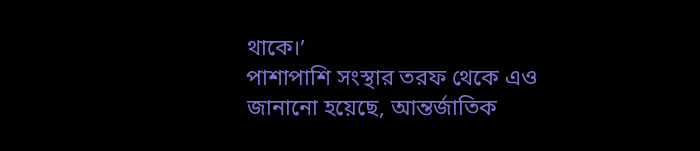থাকে।’
পাশাপাশি সংস্থার তরফ থেকে এও জানানো হয়েছে, আন্তর্জাতিক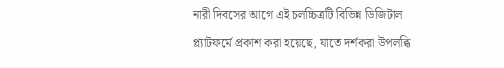নারী দিবসের আগে এই চলচ্চিত্রটি বিভিন্ন ডিজিটাল প্ল্যাটফর্মে প্রকাশ করা হয়েছে, যাতে দর্শকরা উপলব্ধি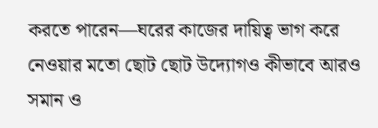করতে পারেন—ঘরের কাজের দায়িত্ব ভাগ করে নেওয়ার মতো ছোট ছোট উদ্যোগও কীভাবে আরও সমান ও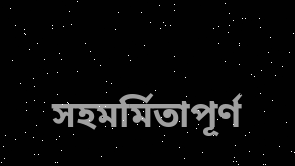সহমর্মিতাপূর্ণ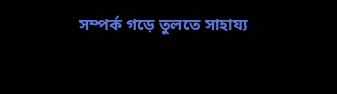সম্পর্ক গড়ে তুলতে সাহায্য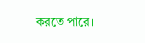করতে পারে।